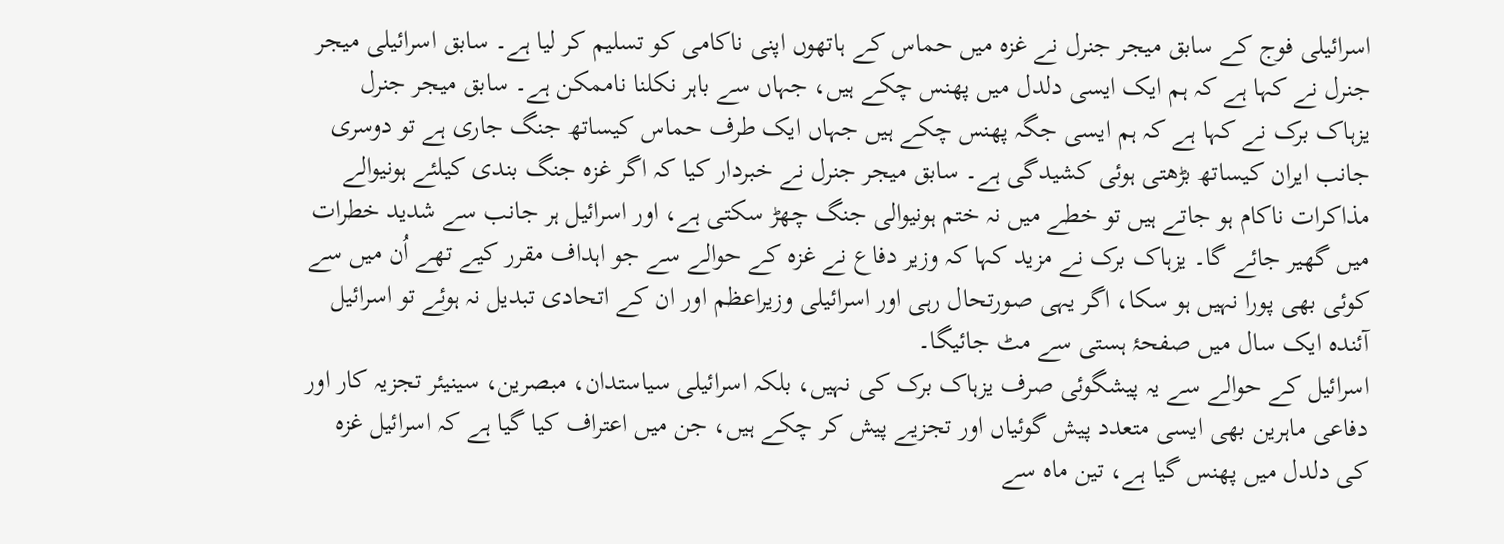اسرائیلی فوج کے سابق میجر جنرل نے غزہ میں حماس کے ہاتھوں اپنی ناکامی کو تسلیم کر لیا ہے۔ سابق اسرائیلی میجر جنرل نے کہا ہے کہ ہم ایک ایسی دلدل میں پھنس چکے ہیں، جہاں سے باہر نکلنا ناممکن ہے۔ سابق میجر جنرل یزہاک برک نے کہا ہے کہ ہم ایسی جگہ پھنس چکے ہیں جہاں ایک طرف حماس کیساتھ جنگ جاری ہے تو دوسری جانب ایران کیساتھ بڑھتی ہوئی کشیدگی ہے۔ سابق میجر جنرل نے خبردار کیا کہ اگر غزہ جنگ بندی کیلئے ہونیوالے مذاکرات ناکام ہو جاتے ہیں تو خطے میں نہ ختم ہونیوالی جنگ چھڑ سکتی ہے، اور اسرائیل ہر جانب سے شدید خطرات میں گھیر جائے گا۔ یزہاک برک نے مزید کہا کہ وزیر دفاع نے غزہ کے حوالے سے جو اہداف مقرر کیے تھے اُن میں سے کوئی بھی پورا نہیں ہو سکا، اگر یہی صورتحال رہی اور اسرائیلی وزیراعظم اور ان کے اتحادی تبدیل نہ ہوئے تو اسرائیل آئندہ ایک سال میں صفحۂ ہستی سے مٹ جائیگا۔
اسرائیل کے حوالے سے یہ پیشگوئی صرف یزہاک برک کی نہیں، بلکہ اسرائیلی سیاستدان، مبصرین، سینیئر تجزیہ کار اور دفاعی ماہرین بھی ایسی متعدد پیش گوئیاں اور تجزیے پیش کر چکے ہیں، جن میں اعتراف کیا گیا ہے کہ اسرائیل غزہ کی دلدل میں پھنس گیا ہے، تین ماہ سے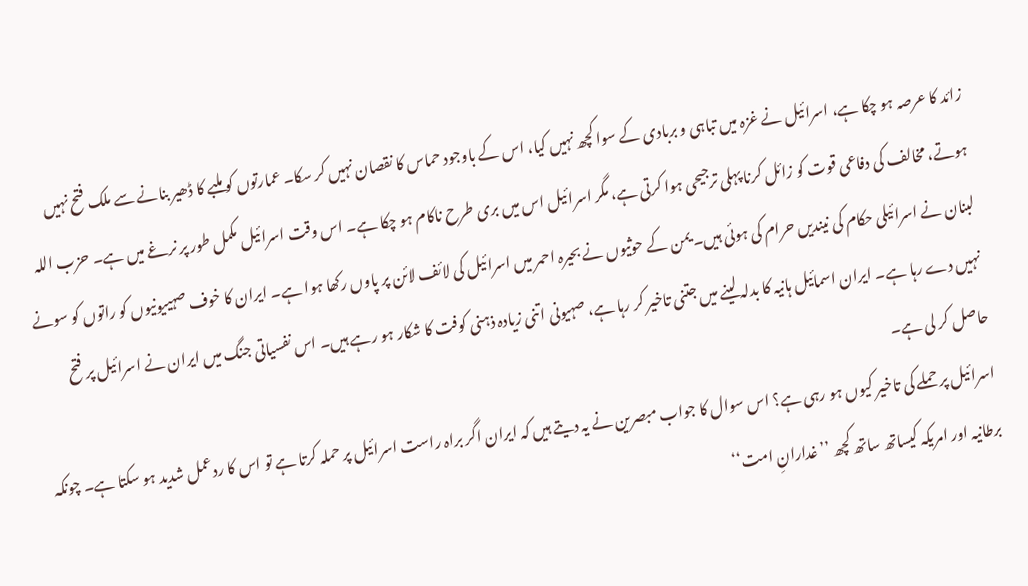زائد کا عرصہ ہو چکا ہے، اسرائیل نے غزہ میں تباہی و بربادی کے سوا کچھ نہیں کیا، اس کے باوجود حماس کا نقصان نہیں کر سکا۔ عمارتوں کو ملبے کا ڈھیر بنانے سے ملک فتح نہیں ہوتے، مخالف کی دفاعی قوت کو زائل کرنا پہلی ترجیحی ہوا کرتی ہے، مگر اسرائیل اس میں بری طرح ناکام ہو چکا ہے۔ اس وقت اسرائیل مکمل طور پر نرغے میں ہے۔ حزب اللہ لبنان نے اسرائیلی حکام کی نیندیں حرام کی ہوئی ہیں۔ یمن کے حوثیوں نے بحیرہ احمر میں اسرائیل کی لائف لائن پر پاوں رکھا ہوا ہے۔ ایران کا خوف صہییونیوں کو راتوں کو سونے نہیں دے رہا ہے۔ ایران اسمائیل ہانیہ کا بدلہ لینے میں جتنی تاخیر کر رہا ہے، صہیونی اتنی زیادہ ذہنی کوفت کا شکار ہو رہے ہیں۔ اس نفسیاتی جنگ میں ایران نے اسرائیل پر فتح حاصل کر لی ہے۔
اسرائیل پر حملے کی تاخیر کیوں ہو رہی ہے؟ اس سوال کا جواب مبصرین نے یہ دیتے ہیں کہ ایران اگر براہ راست اسرائیل پر حملہ کرتا ہے تو اس کا ردعمل شدید ہو سکتا ہے۔ چونکہ برطانیہ اور امریکہ کیساتھ ساتھ کچھ ’’غدارانِ امت‘‘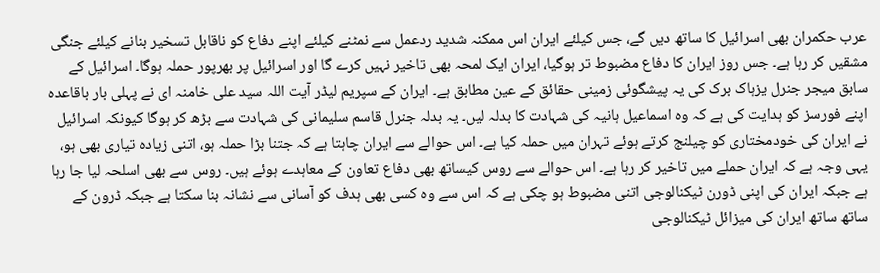عرب حکمران بھی اسرائیل کا ساتھ دیں گے، جس کیلئے ایران اس ممکنہ شدید ردعمل سے نمٹنے کیلئے اپنے دفاع کو ناقابل تسخیر بنانے کیلئے جنگی مشقیں کر رہا ہے۔ جس روز ایران کا دفاع مضبوط تر ہوگیا، ایران ایک لمحہ بھی تاخیر نہیں کرے گا اور اسرائیل پر بھرپور حملہ ہوگا۔ اسرائیل کے سابق میجر جنرل یزہاک برک کی یہ پیشگوئی زمینی حقائق کے عین مطابق ہے۔ ایران کے سپریم لیڈر آیت اللہ سید علی خامنہ ای نے پہلی بار باقاعدہ اپنے فورسز کو ہدایت کی ہے کہ وہ اسماعیل ہانیہ کی شہادت کا بدلہ لیں۔ یہ بدلہ جنرل قاسم سلیمانی کی شہادت سے بڑھ کر ہوگا کیونکہ اسرائیل نے ایران کی خودمختاری کو چیلنج کرتے ہوئے تہران میں حملہ کیا ہے۔ اس حوالے سے ایران چاہتا ہے کہ جتنا بڑا حملہ ہو، اتنی زیادہ تیاری بھی ہو، یہی وجہ ہے کہ ایران حملے میں تاخیر کر رہا ہے۔ اس حوالے سے روس کیساتھ بھی دفاع تعاون کے معاہدے ہوئے ہیں۔ روس سے بھی اسلحہ لیا جا رہا ہے جبکہ ایران کی اپنی ڈورن ٹیکنالوجی اتنی مضبوط ہو چکی ہے کہ اس سے وہ کسی بھی ہدف کو آسانی سے نشانہ بنا سکتا ہے جبکہ ڈرون کے ساتھ ساتھ ایران کی میزائل ٹیکنالوجی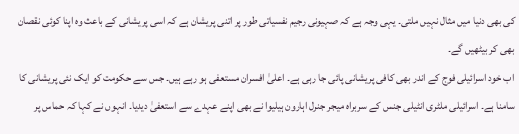کی بھی دنیا میں مثال نہیں ملتی۔ یہی وجہ ہے کہ صہیونی رجیم نفسیاتی طور پر اتنی پریشان ہے کہ اسی پریشانی کے باعث وہ اپنا کوئی نقصان بھی کر بیٹھیں گے۔
اب خود اسرائیلی فوج کے اندر بھی کافی پریشانی پائی جا رہی ہے۔ اعلیٰ افسران مستعفی ہو رہے ہیں۔ جس سے حکومت کو ایک نئی پریشانی کا سامنا ہے۔ اسرائیلی ملٹری انٹیلی جنس کے سربراہ میجر جنرل اہارون ہیلیوا نے بھی اپنے عہدے سے استعفیٰ دیدیا۔ انہوں نے کہا کہ حماس پر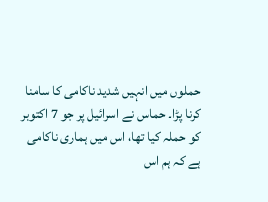حملوں میں انہیں شدید ناکامی کا سامنا کرنا پڑا۔ حماس نے اسرائیل پر جو 7 اکتوبر کو حملہ کیا تھا، اس میں ہماری ناکامی ہے کہ ہم اس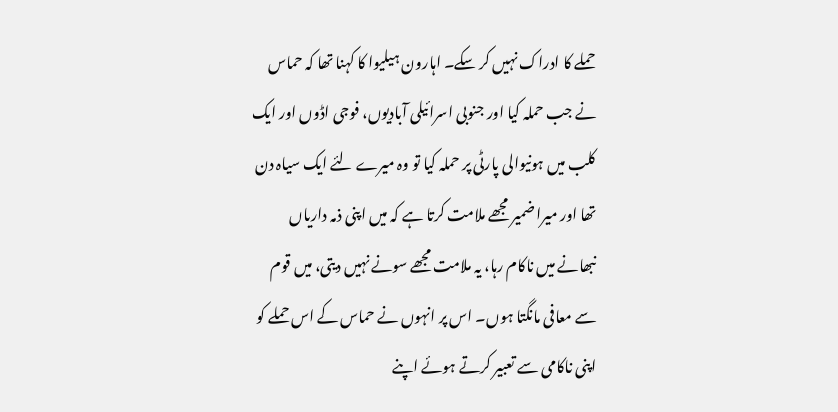حملے کا ادراک نہیں کر سکے۔ اہارون ہیلیوا کا کہنا تھا کہ حماس نے جب حملہ کیا اور جنوبی اسرائیلی آبادیوں، فوجی اڈوں اور ایک کلب میں ہونیوالی پارٹی پر حملہ کیا تو وہ میرے لئے ایک سیاہ دن تھا اور میرا ضمیر مجھے ملامت کرتا ہے کہ میں اپنی ذمہ داریاں نبھانے میں ناکام رہا، یہ ملامت مجھے سونے نہیں دیتی، میں قوم سے معافی مانگتا ہوں۔ اس پر انہوں نے حماس کے اس حملے کو اپنی ناکامی سے تعبیر کرتے ہوئے اپنے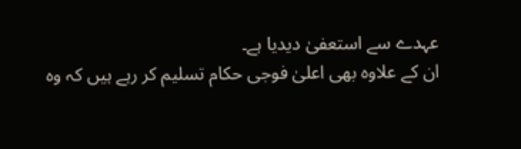عہدے سے استعفیٰ دیدیا ہے۔
ان کے علاوہ بھی اعلیٰ فوجی حکام تسلیم کر رہے ہیں کہ وہ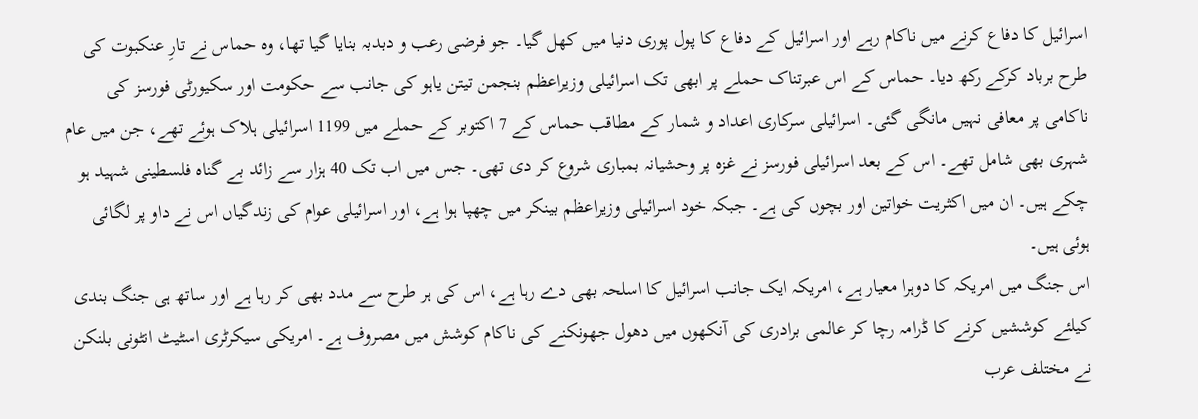اسرائیل کا دفاع کرنے میں ناکام رہے اور اسرائیل کے دفاع کا پول پوری دنیا میں کھل گیا۔ جو فرضی رعب و دبدبہ بنایا گیا تھا، وہ حماس نے تارِ عنکبوت کی طرح برباد کرکے رکھ دیا۔ حماس کے اس عبرتناک حملے پر ابھی تک اسرائیلی وزیراعظم بنجمن تیتن یاہو کی جانب سے حکومت اور سکیورٹی فورسز کی ناکامی پر معافی نہیں مانگی گئی۔ اسرائیلی سرکاری اعداد و شمار کے مطاقب حماس کے 7 اکتوبر کے حملے میں 1199 اسرائیلی ہلاک ہوئے تھے، جن میں عام شہری بھی شامل تھے۔ اس کے بعد اسرائیلی فورسز نے غزہ پر وحشیانہ بمباری شروع کر دی تھی۔ جس میں اب تک 40 ہزار سے زائد بے گناہ فلسطینی شہید ہو چکے ہیں۔ ان میں اکثریت خواتین اور بچوں کی ہے۔ جبکہ خود اسرائیلی وزیراعظم بینکر میں چھپا ہوا ہے، اور اسرائیلی عوام کی زندگیاں اس نے داو پر لگائی ہوئی ہیں۔
اس جنگ میں امریکہ کا دوہرا معیار ہے، امریکہ ایک جانب اسرائیل کا اسلحہ بھی دے رہا ہے، اس کی ہر طرح سے مدد بھی کر رہا ہے اور ساتھ ہی جنگ بندی کیلئے کوششیں کرنے کا ڈرامہ رچا کر عالمی برادری کی آنکھوں میں دھول جھونکنے کی ناکام کوشش میں مصروف ہے۔ امریکی سیکرٹری اسٹیٹ انٹونی بلنکن نے مختلف عرب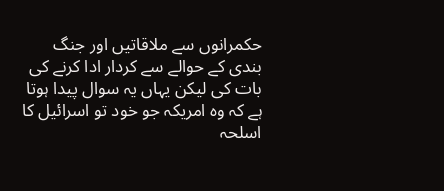حکمرانوں سے ملاقاتیں اور جنگ بندی کے حوالے سے کردار ادا کرنے کی بات کی لیکن یہاں یہ سوال پیدا ہوتا ہے کہ وہ امریکہ جو خود تو اسرائیل کا اسلحہ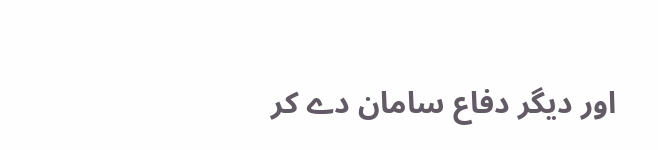اور دیگر دفاع سامان دے کر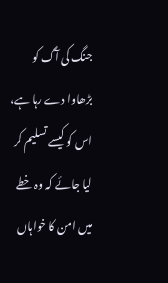جنگ کی آگ کو بڑھاوا دے رہا ہے، اس کو کیسے تسلیم کر لیا جائے کہ وہ خطے میں امن کا خواہاں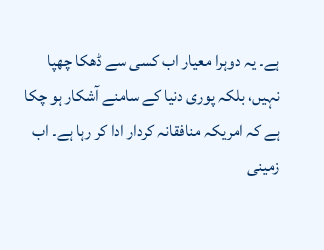ہے۔ یہ دوہرا معیار اب کسی سے ڈھکا چھپا نہیں، بلکہ پوری دنیا کے سامنے آشکار ہو چکا ہے کہ امریکہ منافقانہ کردار ادا کر رہا ہے۔ اب زمینی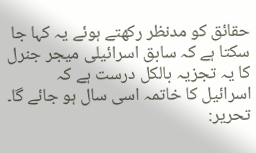حقائق کو مدنظر رکھتے ہوئے یہ کہا جا سکتا ہے کہ سابق اسرائیلی میجر جنرل کا یہ تجزیہ بالکل درست ہے کہ اسرائیل کا خاتمہ اسی سال ہو جائے گا۔
تحریر: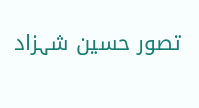تصور حسین شہزاد